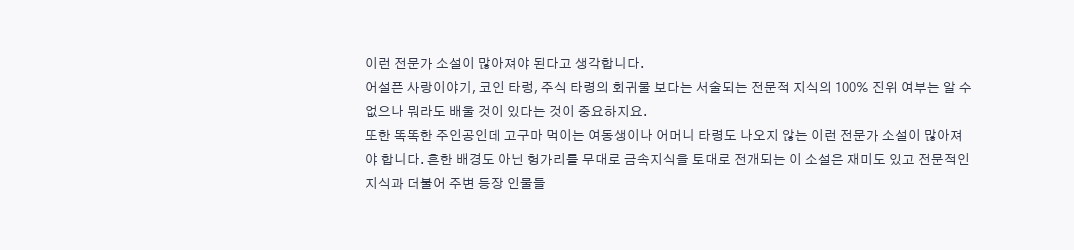이런 전문가 소설이 많아져야 된다고 생각합니다.
어설픈 사랑이야기, 코인 타렁, 주식 타령의 회귀물 보다는 서술되는 전문적 지식의 100% 진위 여부는 알 수 없으나 뭐라도 배울 것이 있다는 것이 중요하지요.
또한 똑똑한 주인공인데 고구마 먹이는 여동생이나 어머니 타령도 나오지 않는 이런 전문가 소설이 많아져야 합니다. 흔한 배경도 아닌 헝가리를 무대로 금속지식을 토대로 전개되는 이 소설은 재미도 있고 전문적인 지식과 더불어 주변 등장 인물들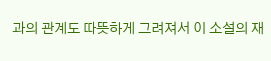과의 관계도 따뜻하게 그려져서 이 소설의 재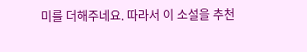미를 더해주네요. 따라서 이 소설을 추천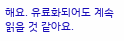해요. 유료화되어도 계속 읽을 것 같아요.